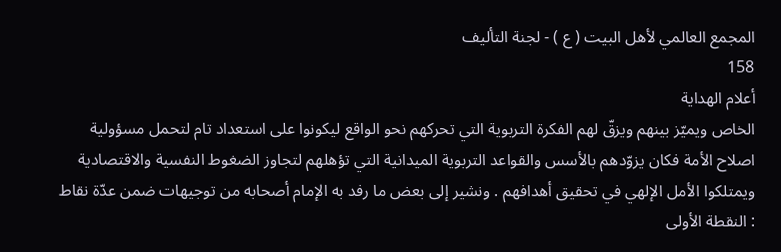المجمع العالمي لأهل البيت ( ع ) - لجنة التأليف
158
أعلام الهداية
الخاص ويميّز بينهم ويزقّ لهم الفكرة التربوية التي تحركهم نحو الواقع ليكونوا على استعداد تام لتحمل مسؤولية اصلاح الأمة فكان يزوّدهم بالأسس والقواعد التربوية الميدانية التي تؤهلهم لتجاوز الضغوط النفسية والاقتصادية ويمتلكوا الأمل الإلهي في تحقيق أهدافهم . ونشير إلى بعض ما رفد به الإمام أصحابه من توجيهات ضمن عدّة نقاط : النقطة الأولى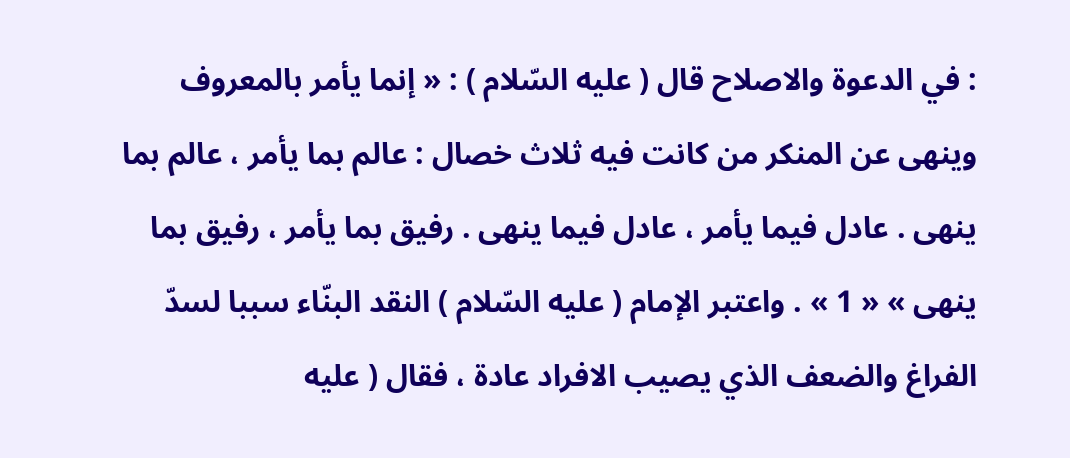: في الدعوة والاصلاح قال ( عليه السّلام ) : « إنما يأمر بالمعروف وينهى عن المنكر من كانت فيه ثلاث خصال : عالم بما يأمر ، عالم بما ينهى . عادل فيما يأمر ، عادل فيما ينهى . رفيق بما يأمر ، رفيق بما ينهى » « 1 » . واعتبر الإمام ( عليه السّلام ) النقد البنّاء سببا لسدّ الفراغ والضعف الذي يصيب الافراد عادة ، فقال ( عليه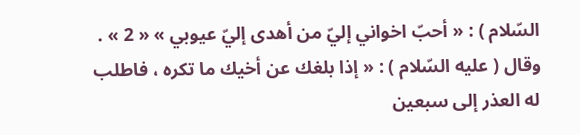السّلام ) : « أحبّ اخواني إليّ من أهدى إليّ عيوبي » « 2 » . وقال ( عليه السّلام ) : « إذا بلغك عن أخيك ما تكره ، فاطلب له العذر إلى سبعين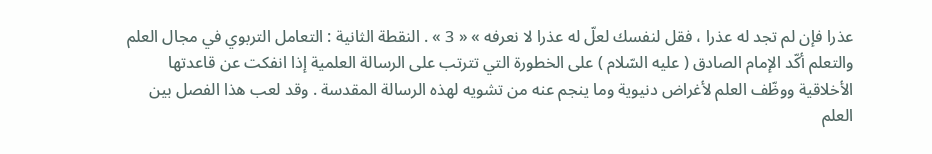عذرا فإن لم تجد له عذرا ، فقل لنفسك لعلّ له عذرا لا نعرفه » « 3 » . النقطة الثانية : التعامل التربوي في مجال العلم والتعلم أكّد الإمام الصادق ( عليه السّلام ) على الخطورة التي تترتب على الرسالة العلمية إذا انفكت عن قاعدتها الأخلاقية ووظّف العلم لأغراض دنيوية وما ينجم عنه من تشويه لهذه الرسالة المقدسة . وقد لعب هذا الفصل بين العلم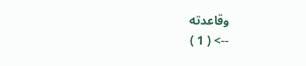وقاعدته
--> ( 1 )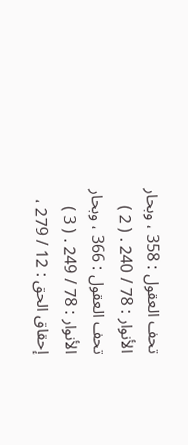تحف العقول : 358 ، وبحار الأنوار : 78 / 240 . ( 2 ) تحف العقول : 366 ، وبحار الأنوار : 78 / 249 . ( 3 ) إحقاق الحق : 12 / 279 ،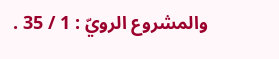والمشروع الرويّ : 1 / 35 .